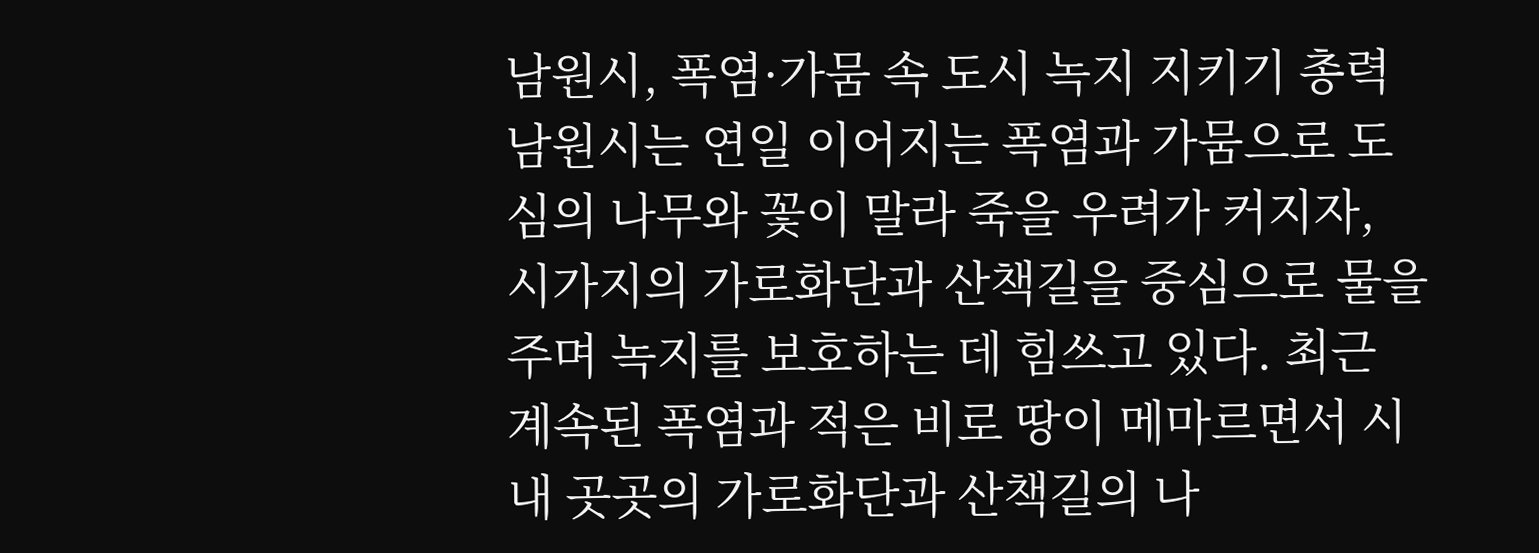남원시, 폭염·가뭄 속 도시 녹지 지키기 총력
남원시는 연일 이어지는 폭염과 가뭄으로 도심의 나무와 꽃이 말라 죽을 우려가 커지자, 시가지의 가로화단과 산책길을 중심으로 물을 주며 녹지를 보호하는 데 힘쓰고 있다. 최근 계속된 폭염과 적은 비로 땅이 메마르면서 시내 곳곳의 가로화단과 산책길의 나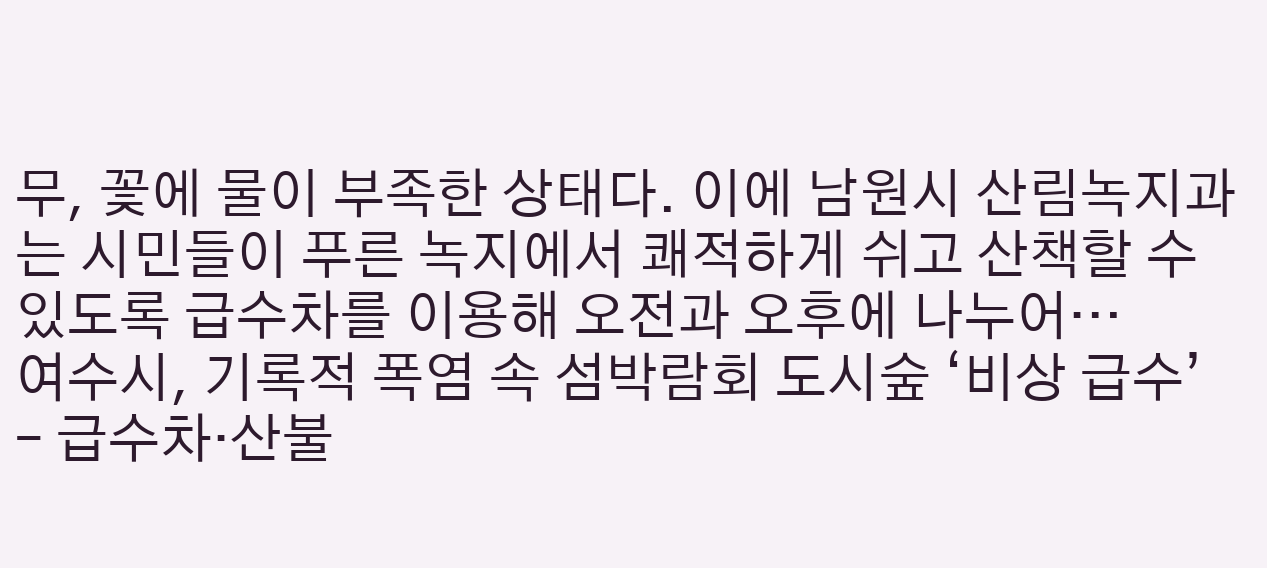무, 꽃에 물이 부족한 상태다. 이에 남원시 산림녹지과는 시민들이 푸른 녹지에서 쾌적하게 쉬고 산책할 수 있도록 급수차를 이용해 오전과 오후에 나누어…
여수시, 기록적 폭염 속 섬박람회 도시숲 ‘비상 급수’
– 급수차·산불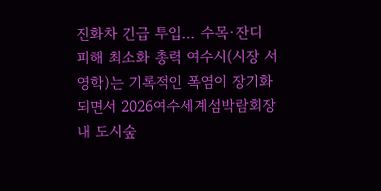진화차 긴급 투입… 수목·잔디 피해 최소화 총력 여수시(시장 서영학)는 기록적인 폭염이 장기화되면서 2026여수세계섬박람회장 내 도시숲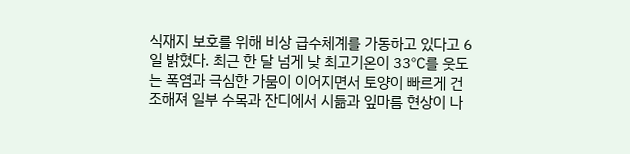식재지 보호를 위해 비상 급수체계를 가동하고 있다고 6일 밝혔다. 최근 한 달 넘게 낮 최고기온이 33℃를 웃도는 폭염과 극심한 가뭄이 이어지면서 토양이 빠르게 건조해져 일부 수목과 잔디에서 시듦과 잎마름 현상이 나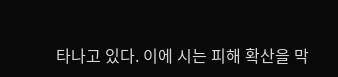타나고 있다. 이에 시는 피해 확산을 막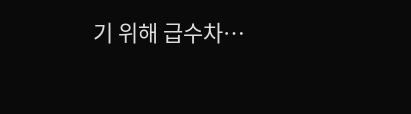기 위해 급수차…